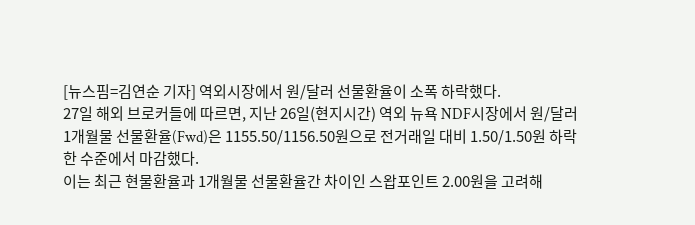[뉴스핌=김연순 기자] 역외시장에서 원/달러 선물환율이 소폭 하락했다.
27일 해외 브로커들에 따르면, 지난 26일(현지시간) 역외 뉴욕 NDF시장에서 원/달러 1개월물 선물환율(Fwd)은 1155.50/1156.50원으로 전거래일 대비 1.50/1.50원 하락한 수준에서 마감했다.
이는 최근 현물환율과 1개월물 선물환율간 차이인 스왑포인트 2.00원을 고려해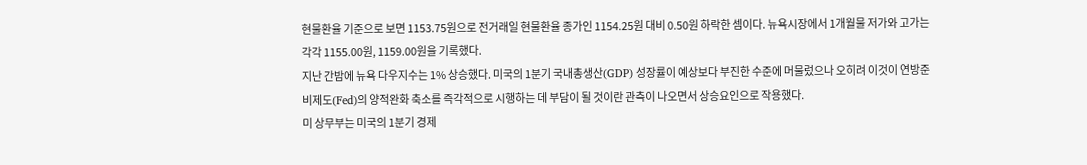현물환율 기준으로 보면 1153.75원으로 전거래일 현물환율 종가인 1154.25원 대비 0.50원 하락한 셈이다. 뉴욕시장에서 1개월물 저가와 고가는 각각 1155.00원, 1159.00원을 기록했다.
지난 간밤에 뉴욕 다우지수는 1% 상승했다. 미국의 1분기 국내총생산(GDP) 성장률이 예상보다 부진한 수준에 머물렀으나 오히려 이것이 연방준비제도(Fed)의 양적완화 축소를 즉각적으로 시행하는 데 부담이 될 것이란 관측이 나오면서 상승요인으로 작용했다.
미 상무부는 미국의 1분기 경제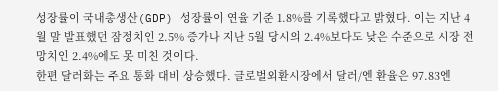성장률이 국내총생산(GDP) 성장률이 연율 기준 1.8%를 기록했다고 밝혔다. 이는 지난 4월 말 발표했던 잠정치인 2.5% 증가나 지난 5월 당시의 2.4%보다도 낮은 수준으로 시장 전망치인 2.4%에도 못 미친 것이다.
한편 달러화는 주요 통화 대비 상승했다. 글로벌외환시장에서 달러/엔 환율은 97.83엔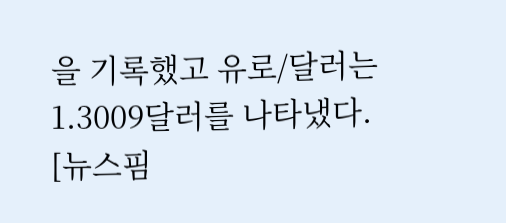을 기록했고 유로/달러는 1.3009달러를 나타냈다.
[뉴스핌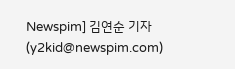Newspim] 김연순 기자 (y2kid@newspim.com)